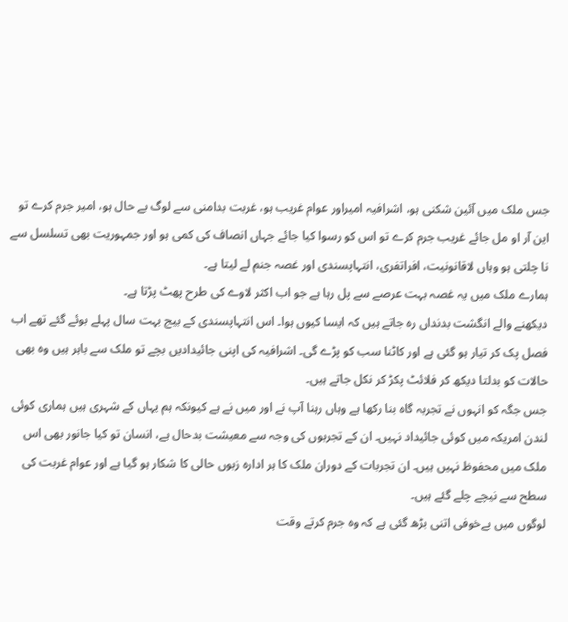جس ملک میں آئین شکنی ہو، اشرافیہ امیراور عوام غریب ہو، غربت بدامنی سے لوگ بے حال ہو، امیر جرم کرے تو این آر او مل جائے غریب جرم کرے تو اس کو رسوا کیا جائے جہاں انصاف کی کمی ہو اور جمہوریت بھی تسلسل سے نا چلتی ہو وہاں لاقانونیت، افراتفری، انتہاپسندی اور غصہ جنم لے لیتا ہے۔
ہمارے ملک میں یہ غصہ بہت عرصے سے پل رہا ہے جو اب اکثر لاوے کی طرح پھٹ پڑتا ہے۔
دیکھنے والے انگشت بدنداں رہ جاتے ہیں کہ ایسا کیوں ہوا۔ اس انتہاپسندی کے بیج بہت سال پہلے بوئے گئے تھے اب فصل پک کر تیار ہو گئی ہے اور کاٹنا سب کو پڑے گی۔ اشرافیہ کی اپنی جائیدادیں بچے تو ملک سے باہر ہیں وہ بھی حالات کو بدلتا دیکھ کر فلائٹ پکڑ کر نکل جاتے ہیں۔
جس جگہ کو انہوں نے تجربہ گاہ بنا رکھا ہے وہاں رہنا آپ نے اور میں نے ہے کیونکہ ہم یہاں کے شہری ہیں ہماری کوئی لندن امریکہ میں کوئی جائیداد نہیں۔ ان کے تجربوں کی وجہ سے معیشت بدحال ہے، انسان تو کیا جانور بھی اس ملک میں محفوظ نہیں ہیں۔ ان تجربات کے دوران ملک کا ہر ادارہ زبوں حالی کا شکار ہو گیا ہے اور عوام غربت کی سطح سے نیچے چلے گئے ہیں۔
لوگوں میں بےخوفی اتنی بڑھ گئی ہے کہ وہ جرم کرتے وقت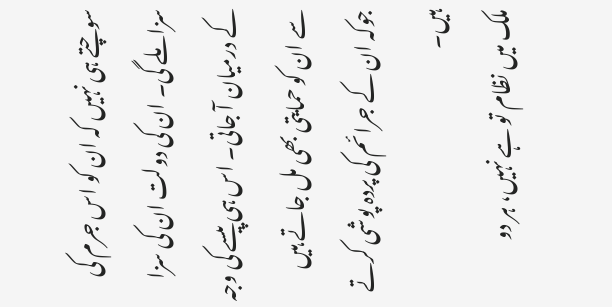سوچتے ہی نہیں کہ ان کو اس جرم کی سزا ملے گی۔ ان کی دولت ان کی سزا کے درمیان آ جاتی۔ اس ہی پیسے کی وجہ سے ان کو حمایتی بھی مل جاتے ہیں جوکہ ان کے جرائم کی پردہ پوشی کرتے ہیں۔
ملک میں نظام تو ہے نہیں، ہر دو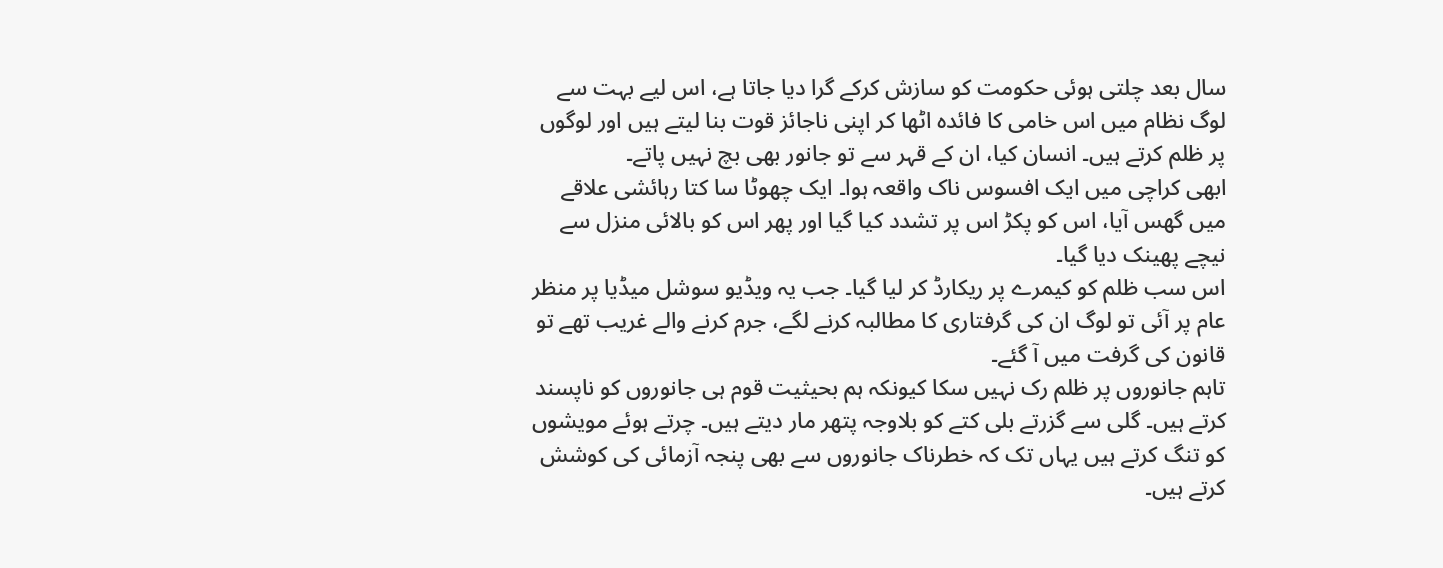سال بعد چلتی ہوئی حکومت کو سازش کرکے گرا دیا جاتا ہے، اس لیے بہت سے لوگ نظام میں اس خامی کا فائدہ اٹھا کر اپنی ناجائز قوت بنا لیتے ہیں اور لوگوں پر ظلم کرتے ہیں۔ انسان کیا، ان کے قہر سے تو جانور بھی بچ نہیں پاتے۔
ابھی کراچی میں ایک افسوس ناک واقعہ ہوا۔ ایک چھوٹا سا کتا رہائشی علاقے میں گھس آیا، اس کو پکڑ اس پر تشدد کیا گیا اور پھر اس کو بالائی منزل سے نیچے پھینک دیا گیا۔
اس سب ظلم کو کیمرے پر ریکارڈ کر لیا گیا۔ جب یہ ویڈیو سوشل میڈیا پر منظر عام پر آئی تو لوگ ان کی گرفتاری کا مطالبہ کرنے لگے، جرم کرنے والے غریب تھے تو قانون کی گرفت میں آ گئے۔
تاہم جانوروں پر ظلم رک نہیں سکا کیونکہ ہم بحیثیت قوم ہی جانوروں کو ناپسند کرتے ہیں۔ گلی سے گزرتے بلی کتے کو بلاوجہ پتھر مار دیتے ہیں۔ چرتے ہوئے مویشوں کو تنگ کرتے ہیں یہاں تک کہ خطرناک جانوروں سے بھی پنجہ آزمائی کی کوشش کرتے ہیں۔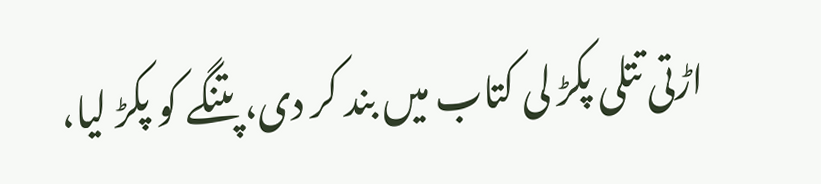اڑتی تتلی پکڑ لی کتاب میں بند کر دی، پتنگے کو پکڑ لیا،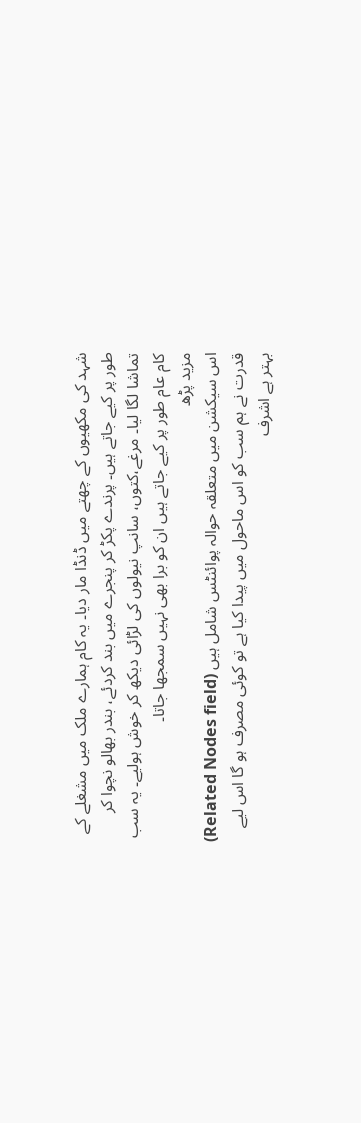شہد کی مکھیوں کے چھتے میں ڈنڈا مار دیا۔ یہ کام ہمارے ملک میں مشغلے کے طور پر کیے جاتے ہیں۔ پرندے پکڑ کر پنجرے میں بند کردئے، بندر بھالو نچوا کر تماشا لگا لیا۔ مرغے،کتوں، سانپ نیولوں کی لڑائی دیکھ کر خوش ہولیے۔ یہ سب کام عام طور پر کیے جاتے ہیں ان کو برا بھی نہیں سمجھا جاتا۔
مزید پڑھ
اس سیکشن میں متعلقہ حوالہ پوائنٹس شامل ہیں (Related Nodes field)
قدرت نے ہم سب کو اس ماحول میں پیدا کیا ہے تو کوئی مصرف ہو گا اس لیے بہتر ہے اشرف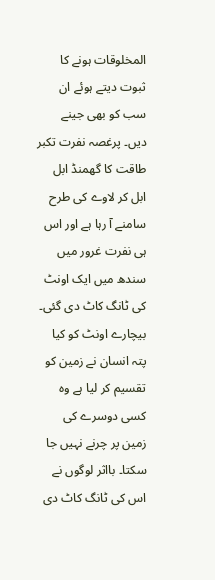المخلوقات ہونے کا ثبوت دیتے ہوئے ان سب کو بھی جینے دیں۔ پرغصہ نفرت تکبر طاقت کا گھمنڈ ابل ابل کر لاوے کی طرح سامنے آ رہا ہے اور اس ہی نفرت غرور میں سندھ میں ایک اونٹ کی ٹانگ کاٹ دی گئی۔
بیچارے اونٹ کو کیا پتہ انسان نے زمین کو تقسیم کر لیا ہے وہ کسی دوسرے کی زمین پر چرنے نہیں جا سکتا۔ بااثر لوگوں نے اس کی ٹانگ کاٹ دی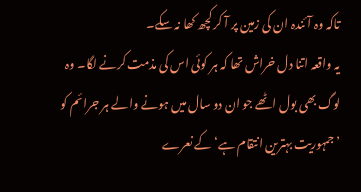تاکہ وہ آئندہ ان کی زمین پر آ کر کچھ کھا نہ سکے۔
یہ واقعہ اتنا دل خراش تھا کہ ہر کوئی اس کی مذمت کرنے لگا۔ وہ لوگ بھی بول اٹھے جو ان دو سال میں ہونے والے ہر جرائم کو ’جمہوریت بہترین انتقام ہے‘ کے نعرے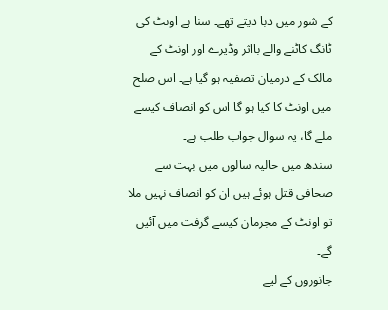کے شور میں دبا دیتے تھے۔ سنا ہے اوںٹ کی ٹانگ کاٹنے والے بااثر وڈیرے اور اونٹ کے مالک کے درمیان تصفیہ ہو گیا ہے۔ اس صلح میں اونٹ کا کیا ہو گا اس کو انصاف کیسے ملے گا، یہ سوال جواب طلب ہے۔
سندھ میں حالیہ سالوں میں بہت سے صحافی قتل ہوئے ہیں ان کو انصاف نہیں ملا تو اونٹ کے مجرمان کیسے گرفت میں آئیں گے۔
جانوروں کے لیے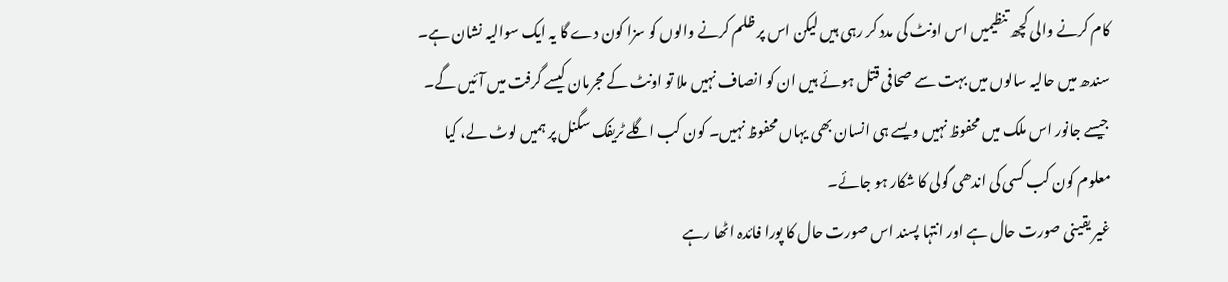کام کرنے والی کچھ تنظیمیں اس اونٹ کی مدد کر رہی ہیں لیکن اس پر ظلم کرنے والوں کو سزا کون دے گا یہ ایک سوالیہ نشان ہے۔
سندھ میں حالیہ سالوں میں بہت سے صحافی قتل ہوئے ہیں ان کو انصاف نہیں ملا تو اونٹ کے مجرمان کیسے گرفت میں آئیں گے۔
جیسے جانور اس ملک میں محفوظ نہیں ویسے ہی انسان بھی یہاں محفوظ نہیں۔ کون کب اگلے ٹریفک سگنل پر ہمیں لوٹ لے، کیا معلوم کون کب کسی کی اندھی گولی کا شکار ہو جائے۔
غیر یقینی صورت حال ہے اور انتہا پسند اس صورت حال کا پورا فائدہ اٹھا رہے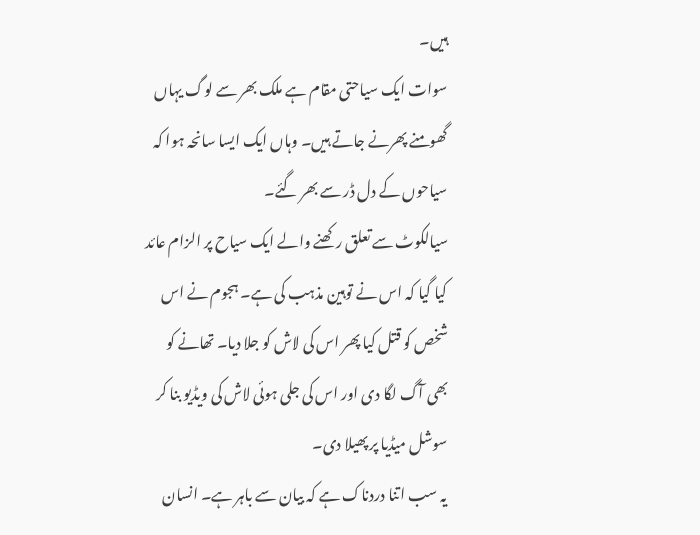ہیں۔
سوات ایک سیاحتی مقام ہے ملک بھر سے لوگ یہاں گھومنے پھرنے جاتے ہیں۔ وہاں ایک ایسا سانحہ ہوا کہ سیاحوں کے دل ڈر سے بھر گئے۔
سیالکوٹ سے تعلق رکھنے والے ایک سیاح پر الزام عائد کیا گیا کہ اس نے توہین مذہب کی ہے۔ ہجوم نے اس شخص کو قتل کیا پھر اس کی لاش کو جلا دیا۔ تھانے کو بھی آگ لگا دی اور اس کی جلی ہوئی لاش کی ویڈیو بنا کر سوشل میڈیا پر پھیلا دی۔
یہ سب اتنا دردناک ہے کہ بیان سے باہر ہے۔ انسان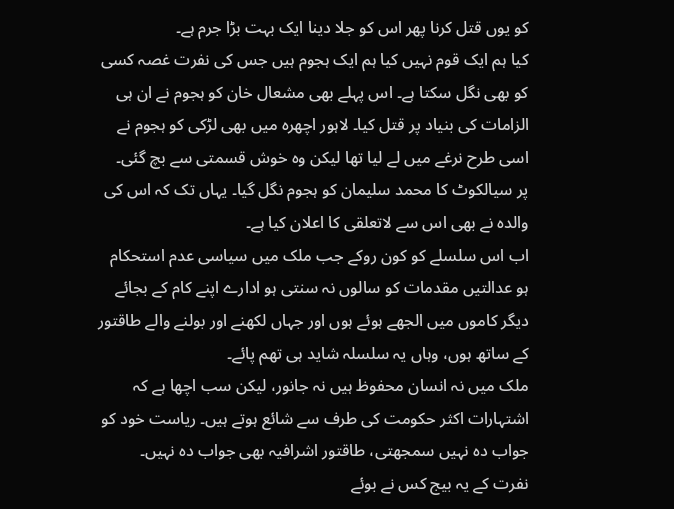کو یوں قتل کرنا پھر اس کو جلا دینا ایک بہت بڑا جرم ہے۔
کیا ہم ایک قوم نہیں کیا ہم ایک ہجوم ہیں جس کی نفرت غصہ کسی کو بھی نگل سکتا ہے۔ اس پہلے بھی مشعال خان کو ہجوم نے ان ہی الزامات کی بنیاد پر قتل کیا۔ لاہور اچھرہ میں بھی لڑکی کو ہجوم نے اسی طرح نرغے میں لے لیا تھا لیکن وہ خوش قسمتی سے بچ گئی۔
پر سیالکوٹ کا محمد سلیمان کو ہجوم نگل گیا۔ یہاں تک کہ اس کی والدہ نے بھی اس سے لاتعلقی کا اعلان کیا ہے۔
اب اس سلسلے کو کون روکے جب ملک میں سیاسی عدم استحکام ہو عدالتیں مقدمات کو سالوں نہ سنتی ہو ادارے اپنے کام کے بجائے دیگر کاموں میں الجھے ہوئے ہوں اور جہاں لکھنے اور بولنے والے طاقتور کے ساتھ ہوں، وہاں یہ سلسلہ شاید ہی تھم پائے۔
ملک میں نہ انسان محفوظ ہیں نہ جانور، لیکن سب اچھا ہے کہ اشتہارات اکثر حکومت کی طرف سے شائع ہوتے ہیں۔ ریاست خود کو جواب دہ نہیں سمجھتی، طاقتور اشرافیہ بھی جواب دہ نہیں۔
نفرت کے یہ بیج کس نے بوئے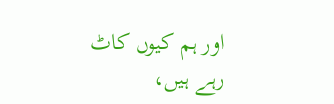اور ہم کیوں کاٹ رہے ہیں،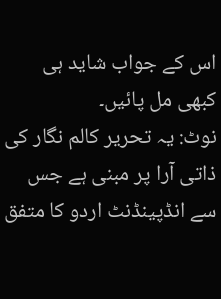اس کے جواب شاید ہی کبھی مل پائیں۔
نوٹ: یہ تحریر کالم نگار کی ذاتی آرا پر مبنی ہے جس سے انڈپینڈنٹ اردو کا متفق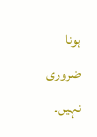ہونا ضروری نہیں۔